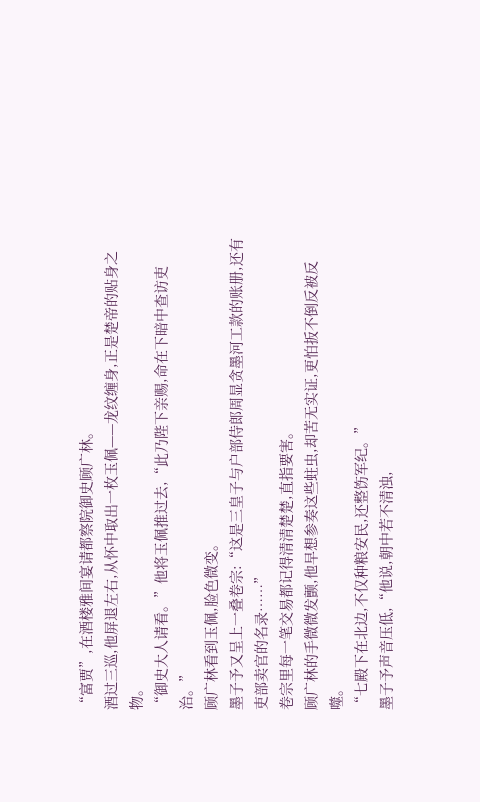“富贾”,在酒楼雅间宴请都察院御史顾广林。
酒过三巡,他屏退左右,从怀中取出一枚玉佩——龙纹缠身,正是楚帝的贴身之物。
“御史大人请看。”他将玉佩推过去,“此乃陛下亲赐,命在下暗中查访吏治。”
顾广林看到玉佩,脸色微变。
墨子予又呈上一叠卷宗:“这是三皇子与户部侍郎周显贪墨河工款的账册,还有吏部卖官的名录……”
卷宗里每一笔交易都记得清清楚楚,直指要害。
顾广林的手微微发颤,他早想参奏这些蛀虫,却苦无实证,更怕扳不倒反被反噬。
“七殿下在北边,不仅种粮安民,还整饬军纪。”
墨子予声音压低,“他说,朝中若不清浊,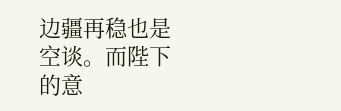边疆再稳也是空谈。而陛下的意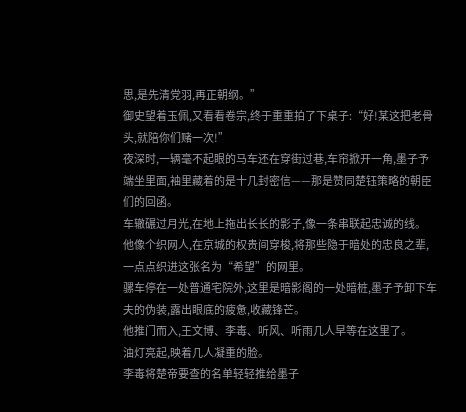思,是先清党羽,再正朝纲。”
御史望着玉佩,又看看卷宗,终于重重拍了下桌子:“好!某这把老骨头,就陪你们赌一次!”
夜深时,一辆毫不起眼的马车还在穿街过巷,车帘掀开一角,墨子予端坐里面,袖里藏着的是十几封密信——那是赞同楚钰策略的朝臣们的回函。
车辙碾过月光,在地上拖出长长的影子,像一条串联起忠诚的线。
他像个织网人,在京城的权贵间穿梭,将那些隐于暗处的忠良之辈,一点点织进这张名为“希望”的网里。
骡车停在一处普通宅院外,这里是暗影阁的一处暗桩,墨子予卸下车夫的伪装,露出眼底的疲惫,收藏锋芒。
他推门而入,王文博、李毒、听风、听雨几人早等在这里了。
油灯亮起,映着几人凝重的脸。
李毒将楚帝要查的名单轻轻推给墨子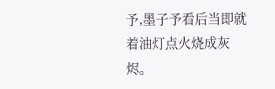予,墨子予看后当即就着油灯点火烧成灰烬。